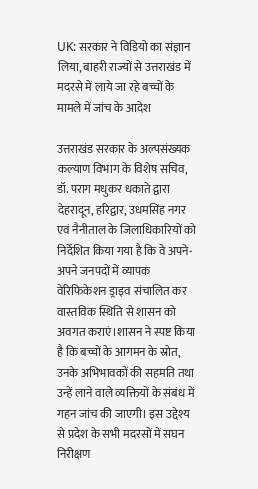UK: सरकार ने विडियो का संज्ञान लिया, बाहरी राज्यों से उत्तराखंड में मदरसे में लाये जा रहे बच्चों के मामले में जांच के आदेश

उत्तराखंड सरकार के अल्पसंख्यक कल्याण विभाग के विशेष सचिव, डॉ. पराग मधुकर धकाते द्वारा देहरादून, हरिद्वार, उधमसिंह नगर एवं नैनीताल के जिलाधिकारियों को निर्देशित किया गया है कि वे अपने-अपने जनपदों में व्यापक वेरिफिकेशन ड्राइव संचालित कर वास्तविक स्थिति से शासन को अवगत कराएं।शासन ने स्पष्ट किया है कि बच्चों के आगमन के स्रोत, उनके अभिभावकों की सहमति तथा उन्हें लाने वाले व्यक्तियों के संबंध में गहन जांच की जाएगी। इस उद्देश्य से प्रदेश के सभी मदरसों में सघन निरीक्षण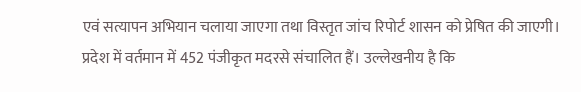एवं सत्यापन अभियान चलाया जाएगा तथा विस्तृत जांच रिपोर्ट शासन को प्रेषित की जाएगी।
प्रदेश में वर्तमान में 452 पंजीकृत मदरसे संचालित हैं। उल्लेखनीय है कि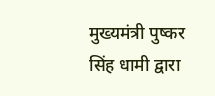मुख्यमंत्री पुष्कर सिंह धामी द्वारा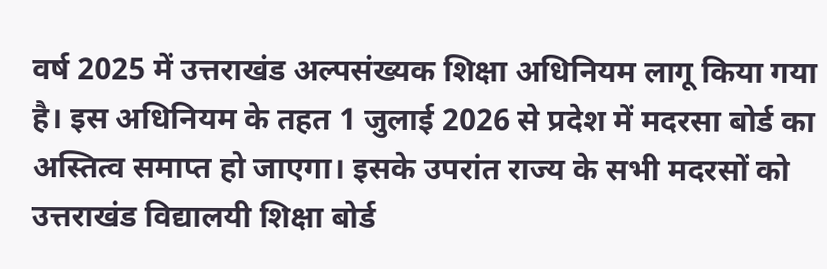वर्ष 2025 में उत्तराखंड अल्पसंख्यक शिक्षा अधिनियम लागू किया गया है। इस अधिनियम के तहत 1 जुलाई 2026 से प्रदेश में मदरसा बोर्ड का अस्तित्व समाप्त हो जाएगा। इसके उपरांत राज्य के सभी मदरसों को उत्तराखंड विद्यालयी शिक्षा बोर्ड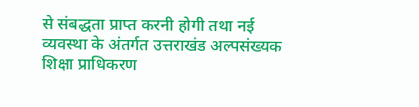से संबद्धता प्राप्त करनी होगी तथा नई व्यवस्था के अंतर्गत उत्तराखंड अल्पसंख्यक शिक्षा प्राधिकरण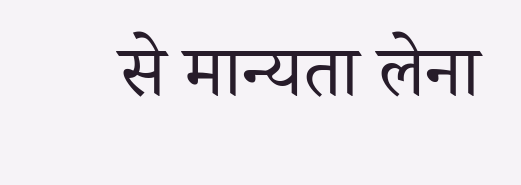से मान्यता लेना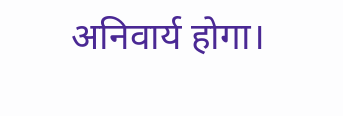अनिवार्य होगा।